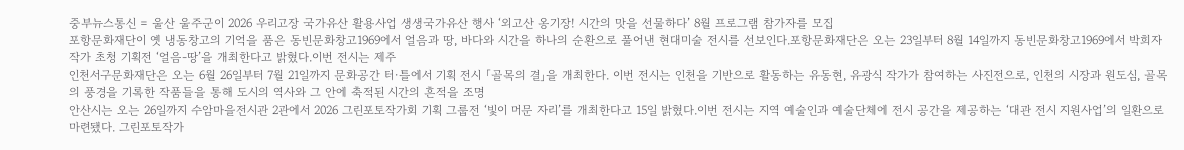중부뉴스통신 = 울산 울주군이 2026 우리고장 국가유산 활용사업 생생국가유산 행사 ‘외고산 옹기장! 시간의 맛을 선물하다’ 8월 프로그램 참가자를 모집
포항문화재단이 옛 냉동창고의 기억을 품은 동빈문화창고1969에서 얼음과 땅, 바다와 시간을 하나의 순환으로 풀어낸 현대미술 전시를 선보인다.포항문화재단은 오는 23일부터 8월 14일까지 동빈문화창고1969에서 박희자 작가 초청 기획전 ‘얼음-땅’을 개최한다고 밝혔다.이번 전시는 제주
인천서구문화재단은 오는 6월 26일부터 7월 21일까지 문화공간 터·틀에서 기획 전시 「골목의 결」을 개최한다. 이번 전시는 인천을 기반으로 활동하는 유동현, 유광식 작가가 참여하는 사진전으로, 인천의 시장과 원도심, 골목의 풍경을 기록한 작품들을 통해 도시의 역사와 그 안에 축적된 시간의 흔적을 조명
안산시는 오는 26일까지 수암마을전시관 2관에서 2026 그린포토작가회 기획 그룹전 ‘빛이 머문 자리’를 개최한다고 15일 밝혔다.이번 전시는 지역 예술인과 예술단체에 전시 공간을 제공하는 ‘대관 전시 지원사업’의 일환으로 마련됐다. 그린포토작가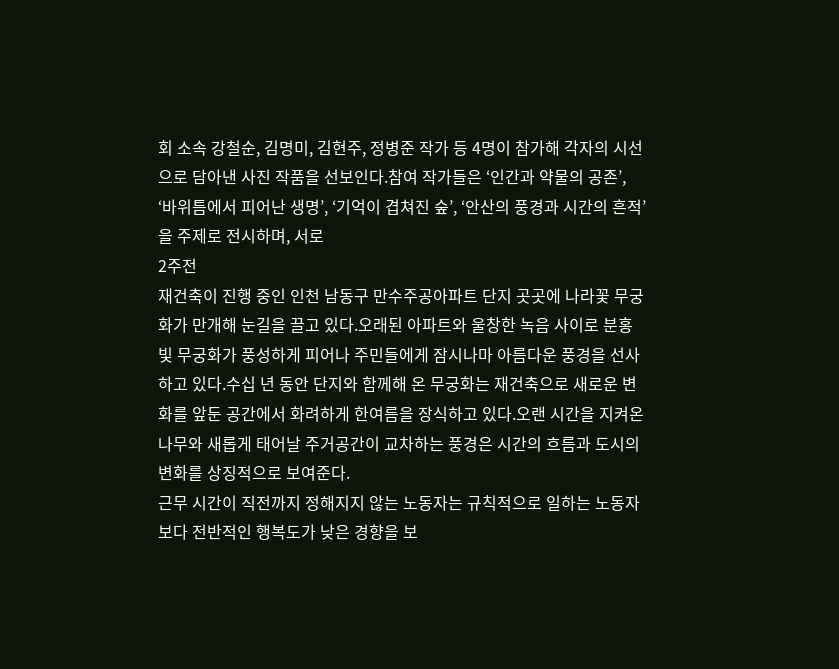회 소속 강철순, 김명미, 김현주, 정병준 작가 등 4명이 참가해 각자의 시선으로 담아낸 사진 작품을 선보인다.참여 작가들은 ‘인간과 약물의 공존’, ‘바위틈에서 피어난 생명’, ‘기억이 겹쳐진 숲’, ‘안산의 풍경과 시간의 흔적’을 주제로 전시하며, 서로
2주전
재건축이 진행 중인 인천 남동구 만수주공아파트 단지 곳곳에 나라꽃 무궁화가 만개해 눈길을 끌고 있다.오래된 아파트와 울창한 녹음 사이로 분홍빛 무궁화가 풍성하게 피어나 주민들에게 잠시나마 아름다운 풍경을 선사하고 있다.수십 년 동안 단지와 함께해 온 무궁화는 재건축으로 새로운 변화를 앞둔 공간에서 화려하게 한여름을 장식하고 있다.오랜 시간을 지켜온 나무와 새롭게 태어날 주거공간이 교차하는 풍경은 시간의 흐름과 도시의 변화를 상징적으로 보여준다.
근무 시간이 직전까지 정해지지 않는 노동자는 규칙적으로 일하는 노동자보다 전반적인 행복도가 낮은 경향을 보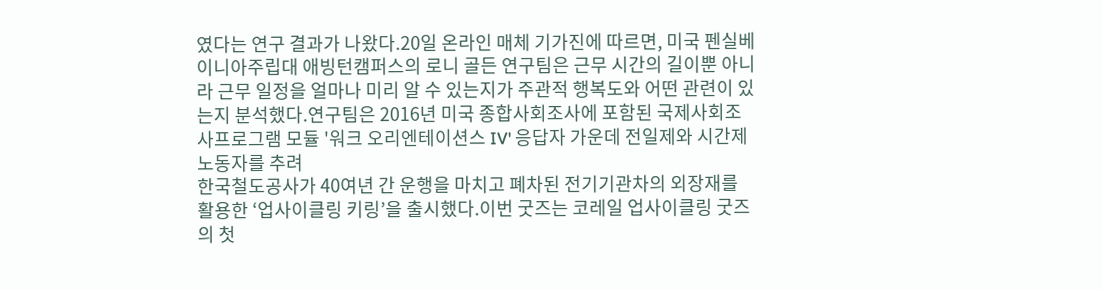였다는 연구 결과가 나왔다.20일 온라인 매체 기가진에 따르면, 미국 펜실베이니아주립대 애빙턴캠퍼스의 로니 골든 연구팀은 근무 시간의 길이뿐 아니라 근무 일정을 얼마나 미리 알 수 있는지가 주관적 행복도와 어떤 관련이 있는지 분석했다.연구팀은 2016년 미국 종합사회조사에 포함된 국제사회조사프로그램 모듈 '워크 오리엔테이션스 IV' 응답자 가운데 전일제와 시간제 노동자를 추려
한국철도공사가 40여년 간 운행을 마치고 폐차된 전기기관차의 외장재를 활용한 ‘업사이클링 키링’을 출시했다.이번 굿즈는 코레일 업사이클링 굿즈의 첫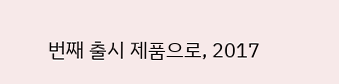번째 출시 제품으로, 2017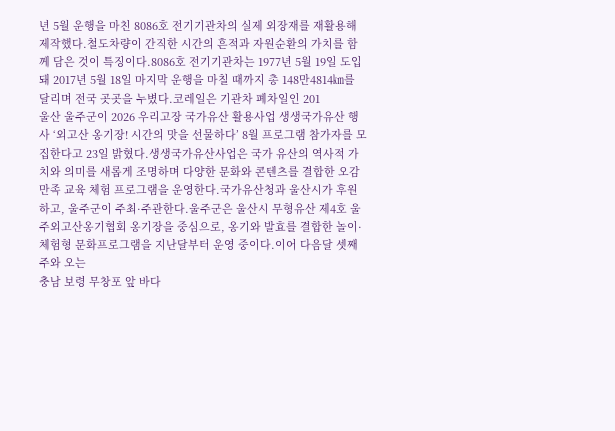년 5월 운행을 마친 8086호 전기기관차의 실제 외장재를 재활용해 제작했다.철도차량이 간직한 시간의 흔적과 자원순환의 가치를 함께 담은 것이 특징이다.8086호 전기기관차는 1977년 5월 19일 도입돼 2017년 5월 18일 마지막 운행을 마칠 때까지 총 148만4814㎞를 달리며 전국 곳곳을 누볐다.코레일은 기관차 폐차일인 201
울산 울주군이 2026 우리고장 국가유산 활용사업 생생국가유산 행사 ‘외고산 옹기장! 시간의 맛을 선물하다’ 8월 프로그램 참가자를 모집한다고 23일 밝혔다.생생국가유산사업은 국가 유산의 역사적 가치와 의미를 새롭게 조명하며 다양한 문화와 콘텐츠를 결합한 오감만족 교육 체험 프로그램을 운영한다.국가유산청과 울산시가 후원하고, 울주군이 주최·주관한다.울주군은 울산시 무형유산 제4호 울주외고산옹기협회 옹기장을 중심으로, 옹기와 발효를 결합한 놀이·체험형 문화프로그램을 지난달부터 운영 중이다.이어 다음달 셋째 주와 오는
충남 보령 무창포 앞 바다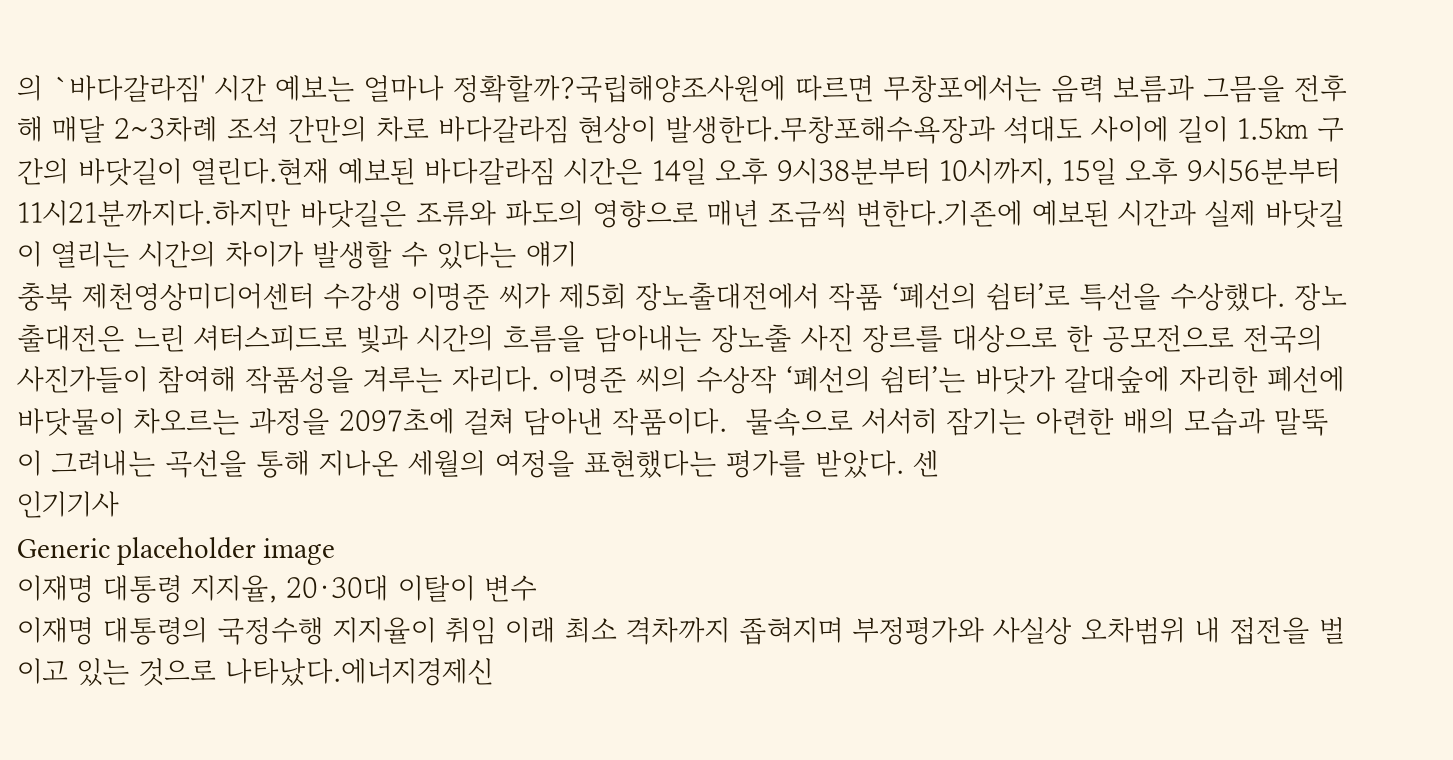의 `바다갈라짐' 시간 예보는 얼마나 정확할까?국립해양조사원에 따르면 무창포에서는 음력 보름과 그믐을 전후해 매달 2~3차례 조석 간만의 차로 바다갈라짐 현상이 발생한다.무창포해수욕장과 석대도 사이에 길이 1.5㎞ 구간의 바닷길이 열린다.현재 예보된 바다갈라짐 시간은 14일 오후 9시38분부터 10시까지, 15일 오후 9시56분부터 11시21분까지다.하지만 바닷길은 조류와 파도의 영향으로 매년 조금씩 변한다.기존에 예보된 시간과 실제 바닷길이 열리는 시간의 차이가 발생할 수 있다는 얘기
충북 제천영상미디어센터 수강생 이명준 씨가 제5회 장노출대전에서 작품 ‘폐선의 쉼터’로 특선을 수상했다. 장노출대전은 느린 셔터스피드로 빛과 시간의 흐름을 담아내는 장노출 사진 장르를 대상으로 한 공모전으로 전국의 사진가들이 참여해 작품성을 겨루는 자리다. 이명준 씨의 수상작 ‘폐선의 쉼터’는 바닷가 갈대숲에 자리한 폐선에 바닷물이 차오르는 과정을 2097초에 걸쳐 담아낸 작품이다.  물속으로 서서히 잠기는 아련한 배의 모습과 말뚝이 그려내는 곡선을 통해 지나온 세월의 여정을 표현했다는 평가를 받았다. 센
인기기사
Generic placeholder image
이재명 대통령 지지율, 20·30대 이탈이 변수
이재명 대통령의 국정수행 지지율이 취임 이래 최소 격차까지 좁혀지며 부정평가와 사실상 오차범위 내 접전을 벌이고 있는 것으로 나타났다.에너지경제신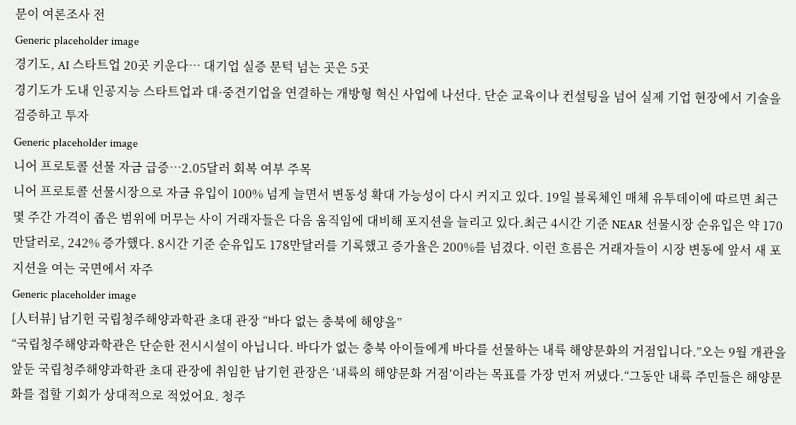문이 여론조사 전
Generic placeholder image
경기도, AI 스타트업 20곳 키운다… 대기업 실증 문턱 넘는 곳은 5곳
경기도가 도내 인공지능 스타트업과 대·중견기업을 연결하는 개방형 혁신 사업에 나선다. 단순 교육이나 컨설팅을 넘어 실제 기업 현장에서 기술을 검증하고 투자
Generic placeholder image
니어 프로토콜 선물 자금 급증…2.05달러 회복 여부 주목
니어 프로토콜 선물시장으로 자금 유입이 100% 넘게 늘면서 변동성 확대 가능성이 다시 커지고 있다. 19일 블록체인 매체 유투데이에 따르면 최근 몇 주간 가격이 좁은 범위에 머무는 사이 거래자들은 다음 움직임에 대비해 포지션을 늘리고 있다.최근 4시간 기준 NEAR 선물시장 순유입은 약 170만달러로, 242% 증가했다. 8시간 기준 순유입도 178만달러를 기록했고 증가율은 200%를 넘겼다. 이런 흐름은 거래자들이 시장 변동에 앞서 새 포지션을 여는 국면에서 자주
Generic placeholder image
[人터뷰] 남기헌 국립청주해양과학관 초대 관장 “바다 없는 충북에 해양을”
“국립청주해양과학관은 단순한 전시시설이 아닙니다. 바다가 없는 충북 아이들에게 바다를 선물하는 내륙 해양문화의 거점입니다.”오는 9월 개관을 앞둔 국립청주해양과학관 초대 관장에 취임한 남기헌 관장은 ‘내륙의 해양문화 거점’이라는 목표를 가장 먼저 꺼냈다.“그동안 내륙 주민들은 해양문화를 접할 기회가 상대적으로 적었어요. 청주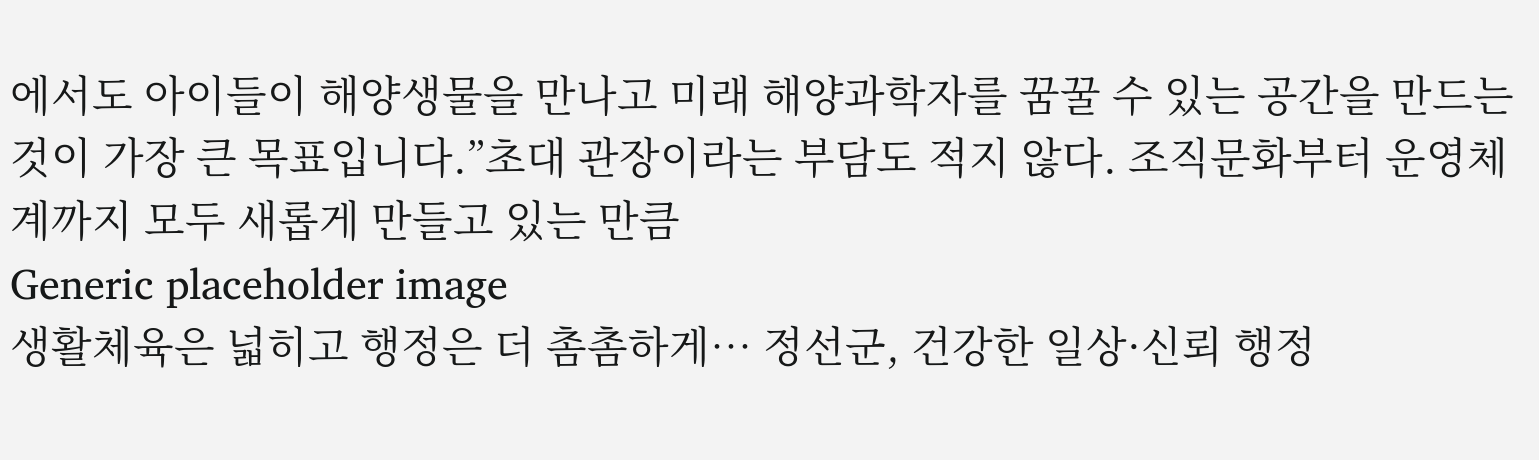에서도 아이들이 해양생물을 만나고 미래 해양과학자를 꿈꿀 수 있는 공간을 만드는 것이 가장 큰 목표입니다.”초대 관장이라는 부담도 적지 않다. 조직문화부터 운영체계까지 모두 새롭게 만들고 있는 만큼
Generic placeholder image
생활체육은 넓히고 행정은 더 촘촘하게… 정선군, 건강한 일상·신뢰 행정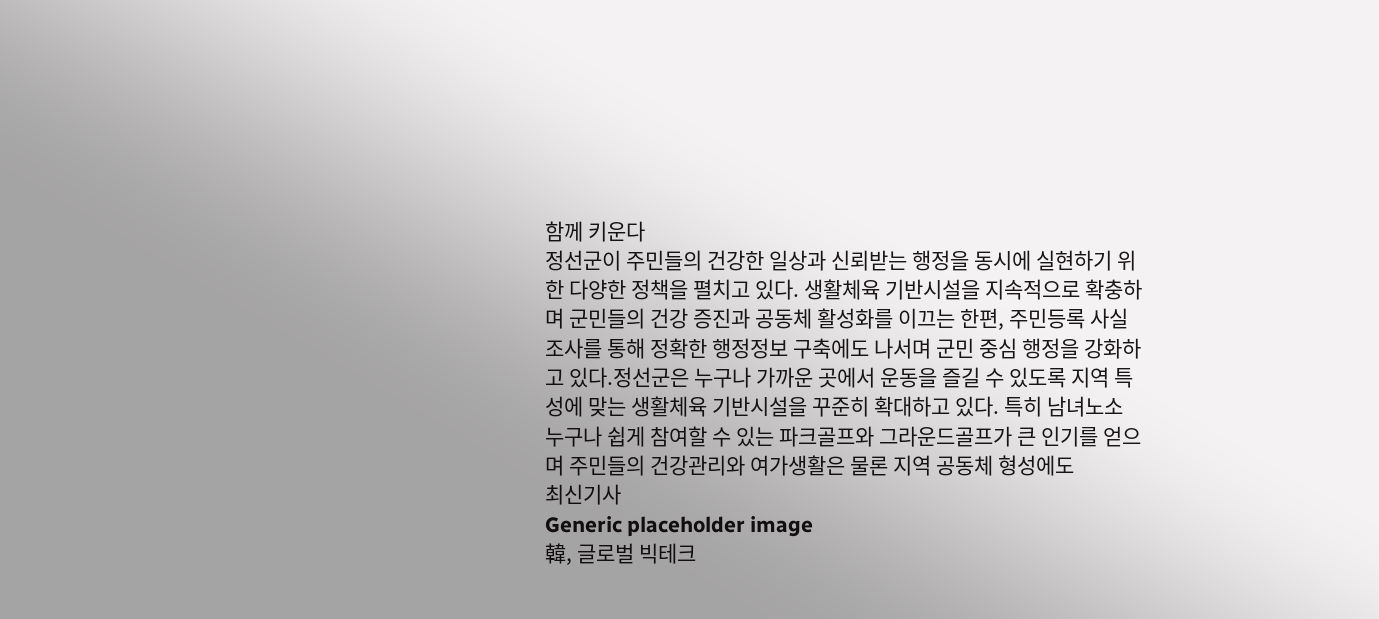함께 키운다
정선군이 주민들의 건강한 일상과 신뢰받는 행정을 동시에 실현하기 위한 다양한 정책을 펼치고 있다. 생활체육 기반시설을 지속적으로 확충하며 군민들의 건강 증진과 공동체 활성화를 이끄는 한편, 주민등록 사실조사를 통해 정확한 행정정보 구축에도 나서며 군민 중심 행정을 강화하고 있다.정선군은 누구나 가까운 곳에서 운동을 즐길 수 있도록 지역 특성에 맞는 생활체육 기반시설을 꾸준히 확대하고 있다. 특히 남녀노소 누구나 쉽게 참여할 수 있는 파크골프와 그라운드골프가 큰 인기를 얻으며 주민들의 건강관리와 여가생활은 물론 지역 공동체 형성에도
최신기사
Generic placeholder image
韓, 글로벌 빅테크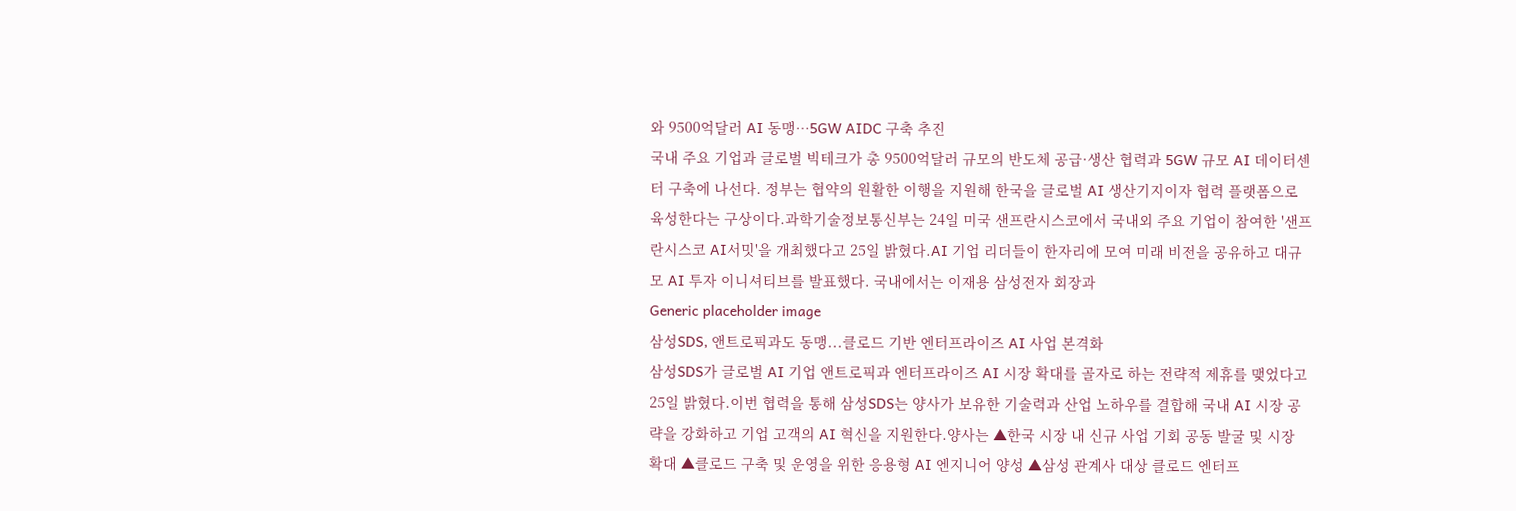와 9500억달러 AI 동맹…5GW AIDC 구축 추진
국내 주요 기업과 글로벌 빅테크가 총 9500억달러 규모의 반도체 공급·생산 협력과 5GW 규모 AI 데이터센터 구축에 나선다. 정부는 협약의 원활한 이행을 지원해 한국을 글로벌 AI 생산기지이자 협력 플랫폼으로 육성한다는 구상이다.과학기술정보통신부는 24일 미국 샌프란시스코에서 국내외 주요 기업이 참여한 '샌프란시스코 AI서밋'을 개최했다고 25일 밝혔다.AI 기업 리더들이 한자리에 모여 미래 비전을 공유하고 대규모 AI 투자 이니셔티브를 발표했다. 국내에서는 이재용 삼성전자 회장과
Generic placeholder image
삼성SDS, 앤트로픽과도 동맹...클로드 기반 엔터프라이즈 AI 사업 본격화
삼성SDS가 글로벌 AI 기업 앤트로픽과 엔터프라이즈 AI 시장 확대를 골자로 하는 전략적 제휴를 맺었다고 25일 밝혔다.이번 협력을 통해 삼성SDS는 양사가 보유한 기술력과 산업 노하우를 결합해 국내 AI 시장 공략을 강화하고 기업 고객의 AI 혁신을 지원한다.양사는 ▲한국 시장 내 신규 사업 기회 공동 발굴 및 시장 확대 ▲클로드 구축 및 운영을 위한 응용형 AI 엔지니어 양성 ▲삼성 관계사 대상 클로드 엔터프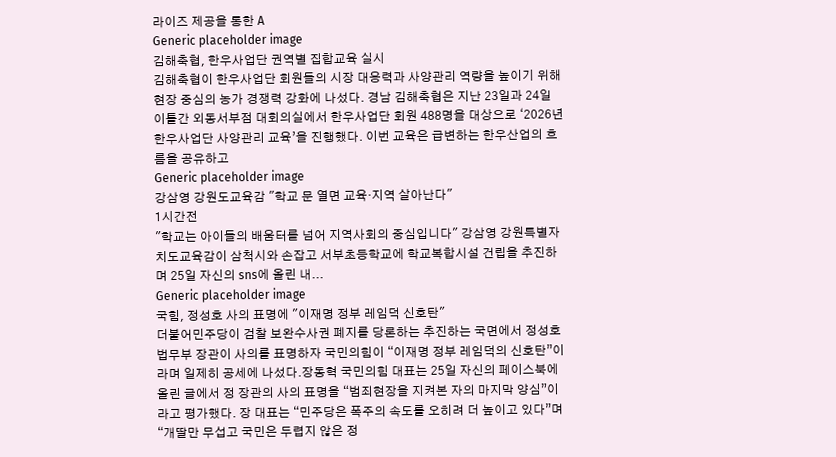라이즈 제공을 통한 A
Generic placeholder image
김해축협, 한우사업단 권역별 집합교육 실시
김해축협이 한우사업단 회원들의 시장 대응력과 사양관리 역량을 높이기 위해 현장 중심의 농가 경쟁력 강화에 나섰다. 경남 김해축협은 지난 23일과 24일 이틀간 외동서부점 대회의실에서 한우사업단 회원 488명을 대상으로 ‘2026년 한우사업단 사양관리 교육’을 진행했다. 이번 교육은 급변하는 한우산업의 흐름을 공유하고
Generic placeholder image
강삼영 강원도교육감 "학교 문 열면 교육·지역 살아난다"
1시간전
"학교는 아이들의 배움터를 넘어 지역사회의 중심입니다" 강삼영 강원특별자치도교육감이 삼척시와 손잡고 서부초등학교에 학교복합시설 건립을 추진하며 25일 자신의 sns에 올린 내...
Generic placeholder image
국힘, 정성호 사의 표명에 "이재명 정부 레임덕 신호탄"
더불어민주당이 검찰 보완수사권 폐지를 당론하는 추진하는 국면에서 정성호 법무부 장관이 사의를 표명하자 국민의힘이 “이재명 정부 레임덕의 신호탄”이라며 일제히 공세에 나섰다.장동혁 국민의힘 대표는 25일 자신의 페이스북에 올린 글에서 정 장관의 사의 표명을 “범죄현장을 지켜본 자의 마지막 양심”이라고 평가했다. 장 대표는 “민주당은 폭주의 속도를 오히려 더 높이고 있다”며 “개딸만 무섭고 국민은 두렵지 않은 정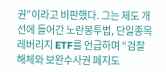권”이라고 비판했다. 그는 제도 개선에 들어간 노란봉투법, 단일종목 레버리지 ETF를 언급하며 “검찰 해체와 보완수사권 폐지도